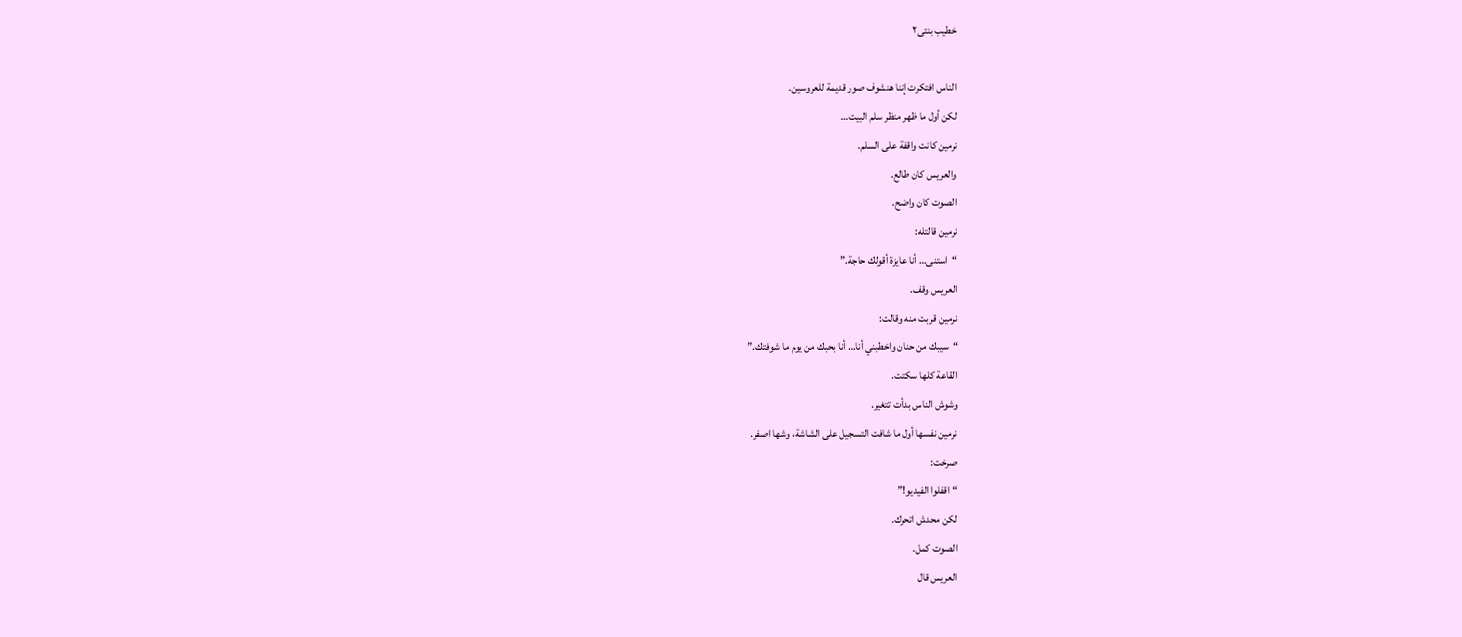خطيب بنتى٢

الناس افتكرت إننا هنشوف صور قديمة للعروسين.
لكن أول ما ظهر منظر سلم البيت…
نرمين كانت واقفة على السلم.
والعريس كان طالع.
الصوت كان واضح.
نرمين قالتله:
“استنى… أنا عايزة أقولك حاجة.”
العريس وقف.
نرمين قربت منه وقالت:
“سيبك من حنان واخطبني أنا… أنا بحبك من يوم ما شوفتك.”
القاعة كلها سكتت.
وشوش الناس بدأت تتغير.
نرمين نفسها أول ما شافت التسجيل على الشاشة، وشها اصفر.
صرخت:
“اقفلوا الفيديو!”
لكن محدش اتحرك.
الصوت كمل.
العريس قال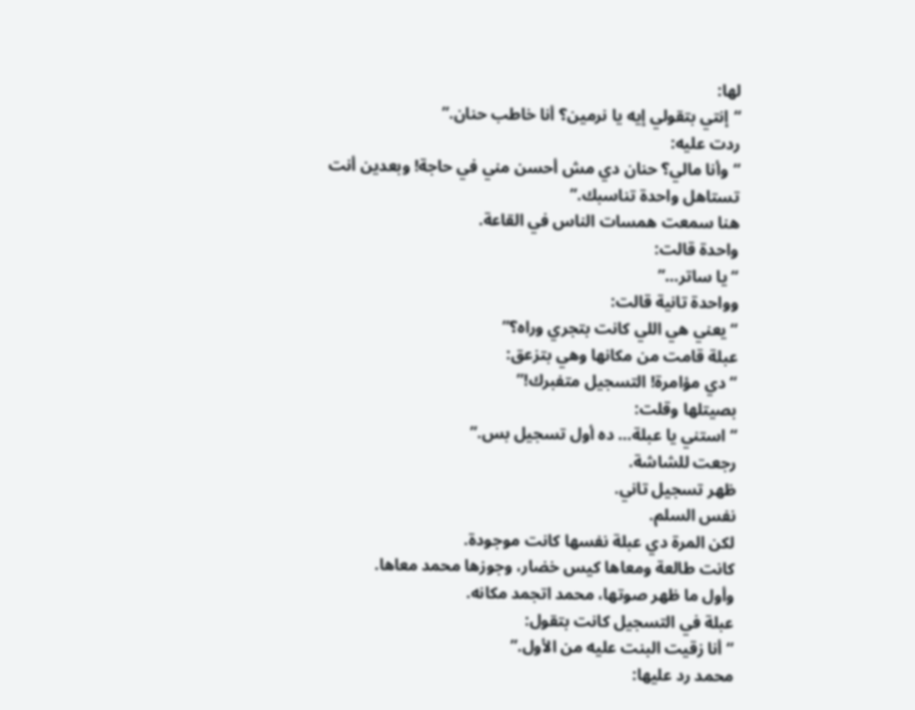لها:
“إنتي بتقولي إيه يا نرمين؟ أنا خاطب حنان.”
ردت عليه:
“وأنا مالي؟ حنان دي مش أحسن مني في حاجة! وبعدين أنت تستاهل واحدة تناسبك.”
هنا سمعت همسات الناس في القاعة.
واحدة قالت:
“يا ساتر…”
وواحدة تانية قالت:
“يعني هي اللي كانت بتجري وراه؟”
عبلة قامت من مكانها وهي بتزعق:
“دي مؤامرة! التسجيل متفبرك!”
بصيتلها وقلت:
“استني يا عبلة… ده أول تسجيل بس.”
رجعت للشاشة.
ظهر تسجيل تاني.
نفس السلم.
لكن المرة دي عبلة نفسها كانت موجودة.
كانت طالعة ومعاها كيس خضار، وجوزها محمد معاها.
وأول ما ظهر صوتها، محمد اتجمد مكانه.
عبلة في التسجيل كانت بتقول:
“أنا زقيت البنت عليه من الأول.”
محمد رد عليها: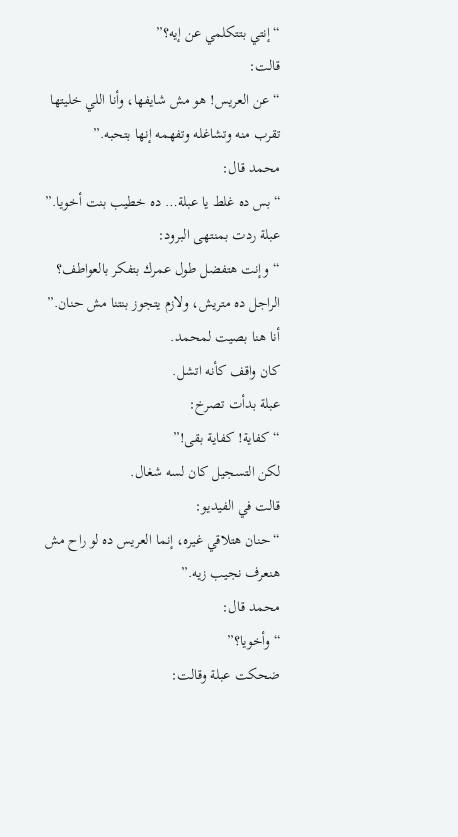“إنتي بتتكلمي عن إيه؟”
قالت:
“عن العريس! هو مش شايفها، وأنا اللي خليتها تقرب منه وتشاغله وتفهمه إنها بتحبه.”
محمد قال:
“بس ده غلط يا عبلة… ده خطيب بنت أخويا.”
عبلة ردت بمنتهى البرود:
“وإنت هتفضل طول عمرك بتفكر بالعواطف؟ الراجل ده متريش، ولازم يتجوز بنتنا مش حنان.”
أنا هنا بصيت لمحمد.
كان واقف كأنه اتشل.
عبلة بدأت تصرخ:
“كفاية! كفاية بقى!”
لكن التسجيل كان لسه شغال.
قالت في الفيديو:
“حنان هتلاقي غيره، إنما العريس ده لو راح مش هنعرف نجيب زيه.”
محمد قال:
“وأخويا؟”
ضحكت عبلة وقالت: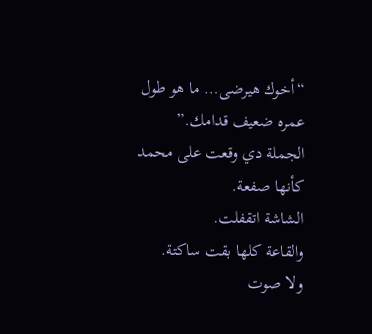“أخوك هيرضى… ما هو طول عمره ضعيف قدامك.”
الجملة دي وقعت على محمد كأنها صفعة.
الشاشة اتقفلت.
والقاعة كلها بقت ساكتة.
ولا صوت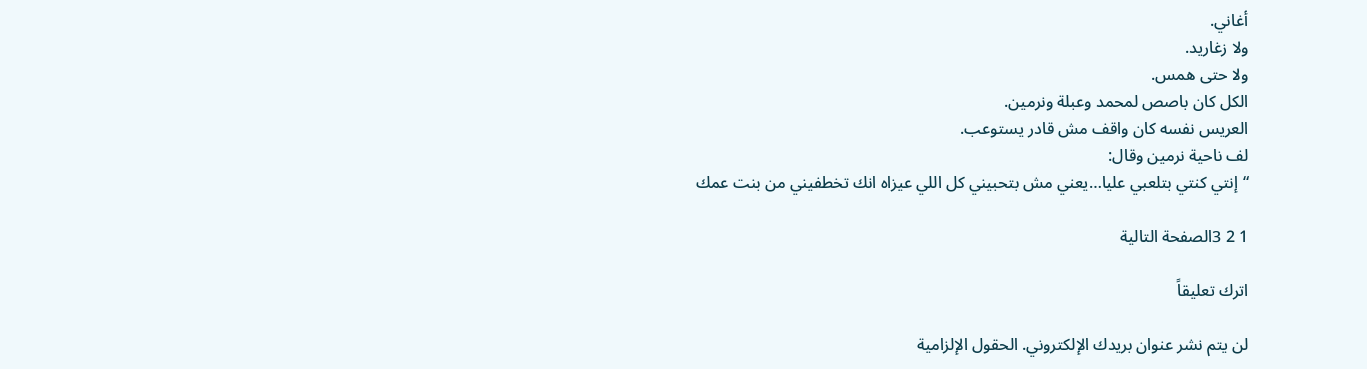أغاني.
ولا زغاريد.
ولا حتى همس.
الكل كان باصص لمحمد وعبلة ونرمين.
العريس نفسه كان واقف مش قادر يستوعب.
لف ناحية نرمين وقال:
“إنتي كنتي بتلعبي عليا…يعني مش بتحبيني كل اللي عيزاه انك تخطفيني من بنت عمك

1 2 3الصفحة التالية

اترك تعليقاً

لن يتم نشر عنوان بريدك الإلكتروني. الحقول الإلزامية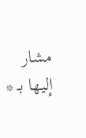مشار إليها بـ *